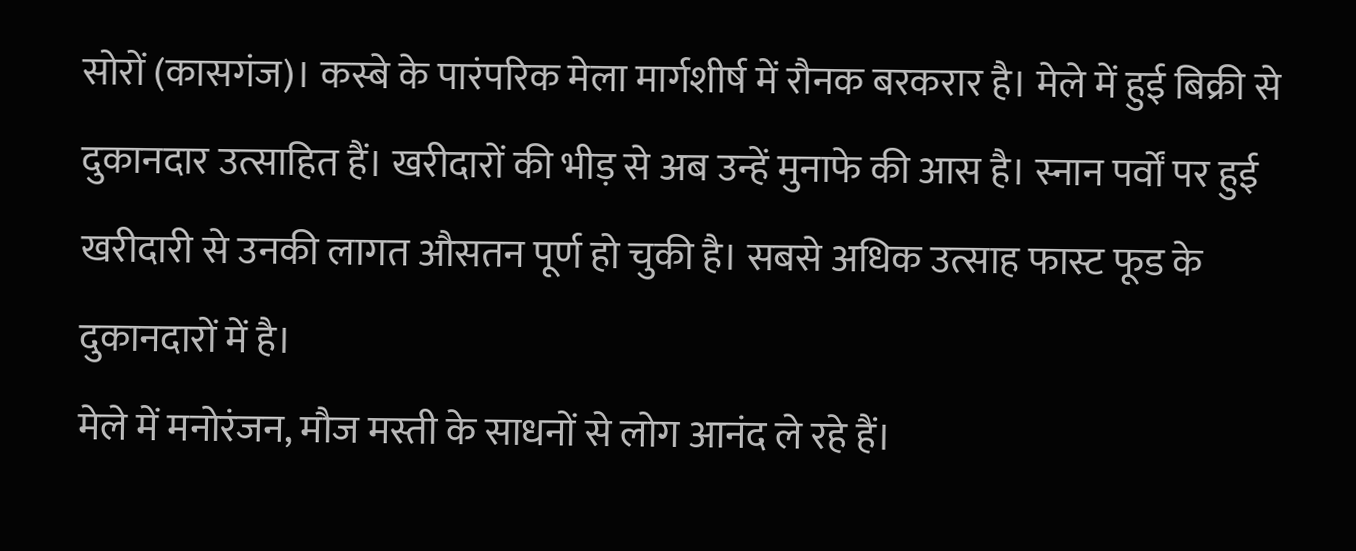सोरों (कासगंज)। कस्बे के पारंपरिक मेला मार्गशीर्ष में रौनक बरकरार है। मेले में हुई बिक्री से दुकानदार उत्साहित हैं। खरीदारों की भीड़ से अब उन्हें मुनाफे की आस है। स्नान पर्वों पर हुई खरीदारी से उनकी लागत औसतन पूर्ण हो चुकी है। सबसे अधिक उत्साह फास्ट फूड के दुकानदारों में है।
मेले में मनोरंजन, मौज मस्ती के साधनों से लोग आनंद ले रहे हैं।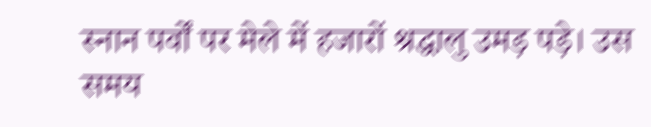स्नान पर्वों पर मेले में हजारों श्रद्धालु उमड़ पड़े। उस समय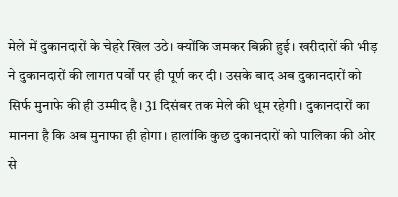मेले में दुकानदारों के चेहरे खिल उठे। क्योंकि जमकर बिक्री हुई। खरीदारों की भीड़ ने दुकानदारों की लागत पर्वों पर ही पूर्ण कर दी। उसके बाद अब दुकानदारों को सिर्फ मुनाफे की ही उम्मीद है। 31 दिसंबर तक मेले की धूम रहेगी। दुकानदारों का मानना है कि अब मुनाफा ही होगा। हालांकि कुछ दुकानदारों को पालिका की ओर से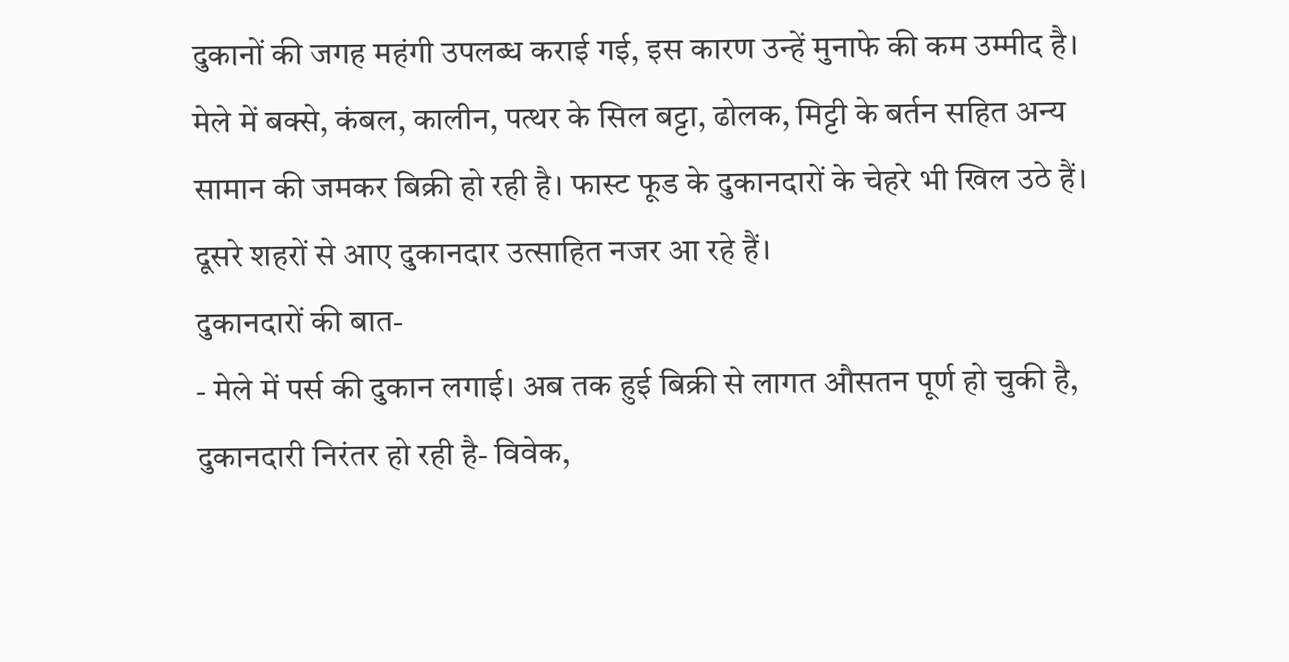दुकानों की जगह महंगी उपलब्ध कराई गई, इस कारण उन्हें मुनाफे की कम उम्मीद है। मेले में बक्से, कंबल, कालीन, पत्थर के सिल बट्टा, ढोलक, मिट्टी के बर्तन सहित अन्य सामान की जमकर बिक्री हो रही है। फास्ट फूड के दुकानदारों के चेहरे भी खिल उठे हैं। दूसरे शहरों से आए दुकानदार उत्साहित नजर आ रहे हैं।
दुकानदारों की बात-
- मेले में पर्स की दुकान लगाई। अब तक हुई बिक्री से लागत औसतन पूर्ण हो चुकी है, दुकानदारी निरंतर हो रही है- विवेक,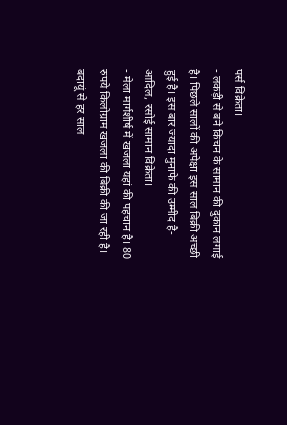पर्स विक्रेता।
- लकड़ी से बने किचन के सामान की दुकान लगाई है। पिछले सालों की अपेक्षा इस साल बिक्री अच्छी हुई है। इस बार ज्यादा मुनाफे की उम्मीद है- आदिल, रसोई सामान विक्रेता।
- मेला मार्गशीर्ष में खजला यहां की पहचान है। 80 रुपये किलोग्राम खजला की बिक्री की जा रही है। बदायूं से हर साल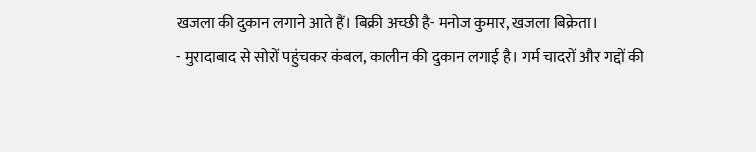खजला की दुकान लगाने आते हैं। बिक्री अच्छी है- मनोज कुमार, खजला बिक्रेता।
- मुरादाबाद से सोरों पहुंचकर कंबल, कालीन की दुकान लगाई है। गर्म चादरों और गद्दों की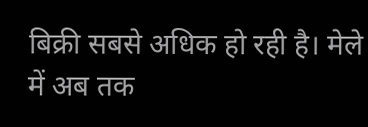बिक्री सबसे अधिक हो रही है। मेले में अब तक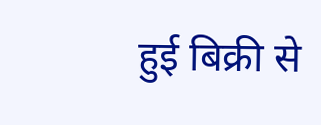हुई बिक्री से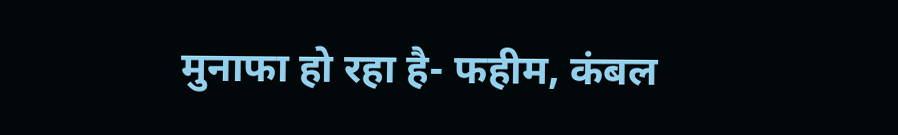मुनाफा हो रहा है- फहीम, कंबल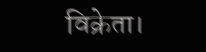विक्रेता।